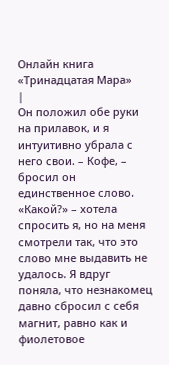Онлайн книга «Тринадцатая Мара»
|
Он положил обе руки на прилавок, и я интуитивно убрала с него свои. – Кофе, – бросил он единственное слово. «Какой?» – хотела спросить я, но на меня смотрели так, что это слово мне выдавить не удалось. Я вдруг поняла, что незнакомец давно сбросил с себя магнит, равно как и фиолетовое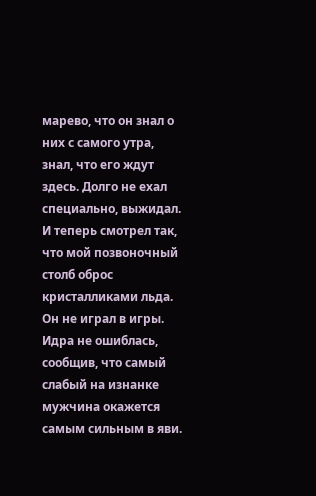марево, что он знал о них с самого утра, знал, что его ждут здесь. Долго не ехал специально, выжидал. И теперь смотрел так, что мой позвоночный столб оброс кристалликами льда. Он не играл в игры. Идра не ошиблась, сообщив, что самый слабый на изнанке мужчина окажется самым сильным в яви.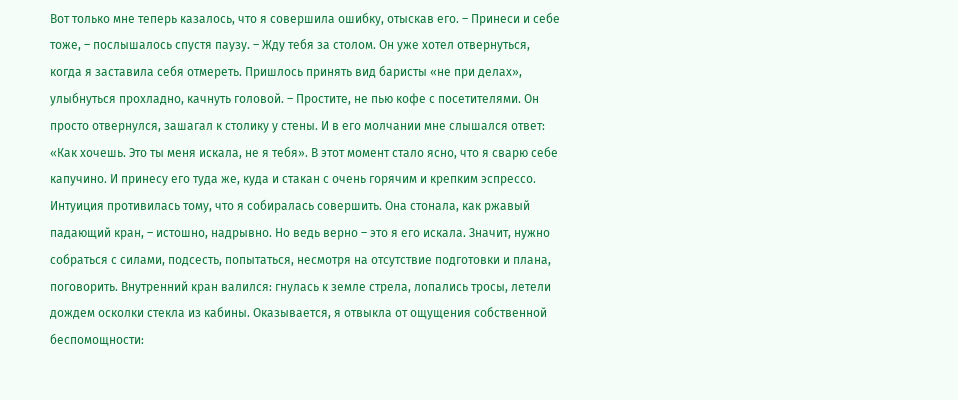Вот только мне теперь казалось, что я совершила ошибку, отыскав его. – Принеси и себе тоже, – послышалось спустя паузу. – Жду тебя за столом. Он уже хотел отвернуться, когда я заставила себя отмереть. Пришлось принять вид баристы «не при делах», улыбнуться прохладно, качнуть головой. – Простите, не пью кофе с посетителями. Он просто отвернулся, зашагал к столику у стены. И в его молчании мне слышался ответ: «Как хочешь. Это ты меня искала, не я тебя». В этот момент стало ясно, что я сварю себе капучино. И принесу его туда же, куда и стакан с очень горячим и крепким эспрессо. Интуиция противилась тому, что я собиралась совершить. Она стонала, как ржавый падающий кран, – истошно, надрывно. Но ведь верно – это я его искала. Значит, нужно собраться с силами, подсесть, попытаться, несмотря на отсутствие подготовки и плана, поговорить. Внутренний кран валился: гнулась к земле стрела, лопались тросы, летели дождем осколки стекла из кабины. Оказывается, я отвыкла от ощущения собственной беспомощности: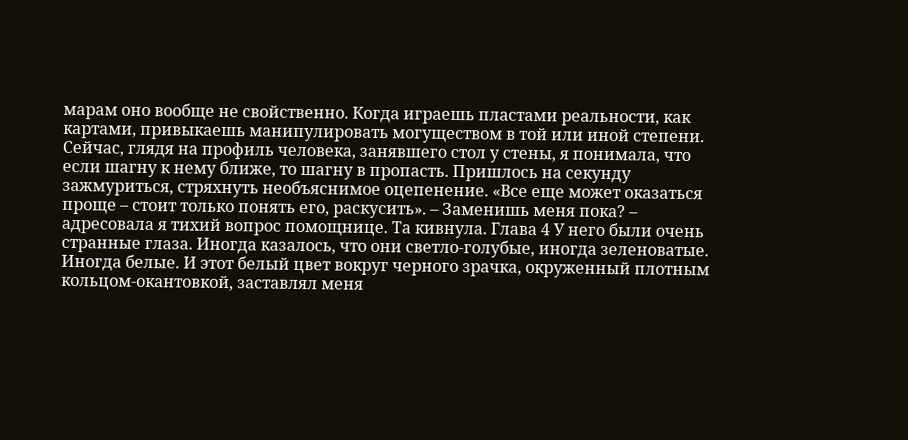марам оно вообще не свойственно. Когда играешь пластами реальности, как картами, привыкаешь манипулировать могуществом в той или иной степени. Сейчас, глядя на профиль человека, занявшего стол у стены, я понимала, что если шагну к нему ближе, то шагну в пропасть. Пришлось на секунду зажмуриться, стряхнуть необъяснимое оцепенение. «Все еще может оказаться проще – стоит только понять его, раскусить». – Заменишь меня пока? – адресовала я тихий вопрос помощнице. Та кивнула. Глава 4 У него были очень странные глаза. Иногда казалось, что они светло-голубые, иногда зеленоватые. Иногда белые. И этот белый цвет вокруг черного зрачка, окруженный плотным кольцом-окантовкой, заставлял меня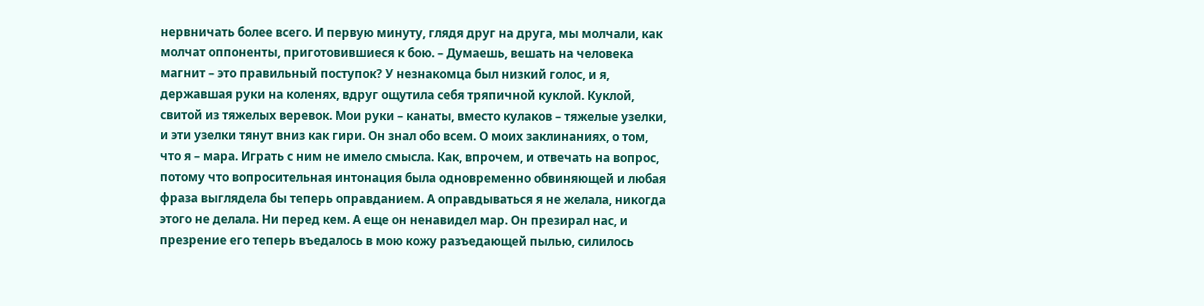нервничать более всего. И первую минуту, глядя друг на друга, мы молчали, как молчат оппоненты, приготовившиеся к бою. – Думаешь, вешать на человека магнит – это правильный поступок? У незнакомца был низкий голос, и я, державшая руки на коленях, вдруг ощутила себя тряпичной куклой. Куклой, свитой из тяжелых веревок. Мои руки – канаты, вместо кулаков – тяжелые узелки, и эти узелки тянут вниз как гири. Он знал обо всем. О моих заклинаниях, о том, что я – мара. Играть с ним не имело смысла. Как, впрочем, и отвечать на вопрос, потому что вопросительная интонация была одновременно обвиняющей и любая фраза выглядела бы теперь оправданием. А оправдываться я не желала, никогда этого не делала. Ни перед кем. А еще он ненавидел мар. Он презирал нас, и презрение его теперь въедалось в мою кожу разъедающей пылью, силилось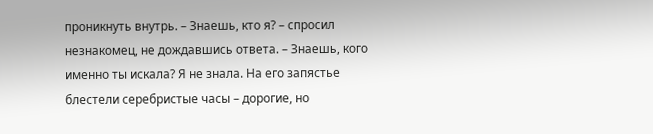проникнуть внутрь. – Знаешь, кто я? – спросил незнакомец, не дождавшись ответа. – Знаешь, кого именно ты искала? Я не знала. На его запястье блестели серебристые часы – дорогие, но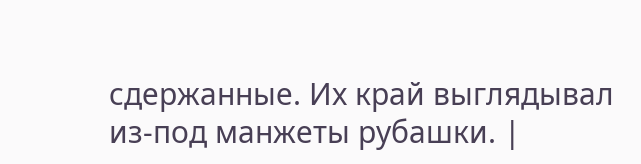сдержанные. Их край выглядывал из-под манжеты рубашки. |